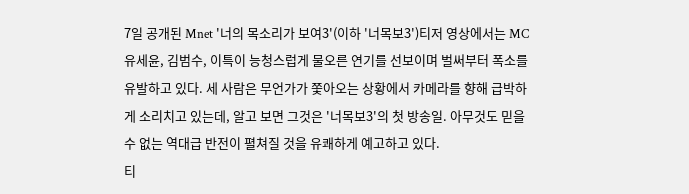7일 공개된 Mnet '너의 목소리가 보여3'(이하 '너목보3')티저 영상에서는 MC 유세윤, 김범수, 이특이 능청스럽게 물오른 연기를 선보이며 벌써부터 폭소를 유발하고 있다. 세 사람은 무언가가 쫓아오는 상황에서 카메라를 향해 급박하게 소리치고 있는데, 알고 보면 그것은 '너목보3'의 첫 방송일. 아무것도 믿을 수 없는 역대급 반전이 펼쳐질 것을 유쾌하게 예고하고 있다.
티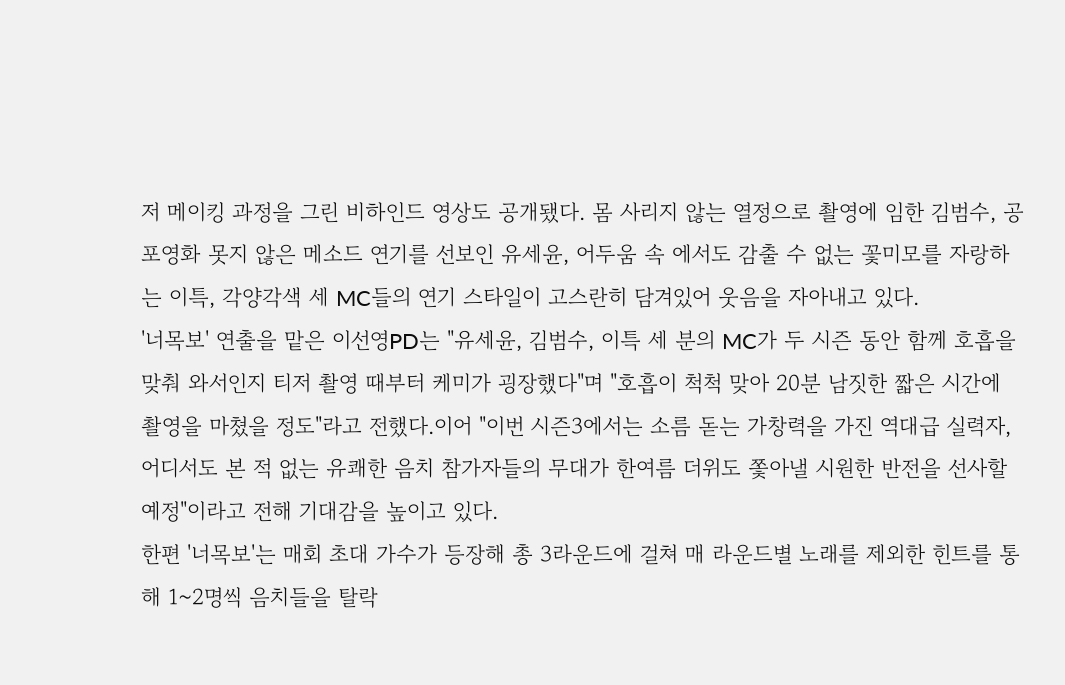저 메이킹 과정을 그린 비하인드 영상도 공개됐다. 몸 사리지 않는 열정으로 촬영에 임한 김범수, 공포영화 못지 않은 메소드 연기를 선보인 유세윤, 어두움 속 에서도 감출 수 없는 꽃미모를 자랑하는 이특, 각양각색 세 MC들의 연기 스타일이 고스란히 담겨있어 웃음을 자아내고 있다.
'너목보' 연출을 맡은 이선영PD는 "유세윤, 김범수, 이특 세 분의 MC가 두 시즌 동안 함께 호흡을 맞춰 와서인지 티저 촬영 때부터 케미가 굉장했다"며 "호흡이 척척 맞아 20분 남짓한 짧은 시간에 촬영을 마쳤을 정도"라고 전했다.이어 "이번 시즌3에서는 소름 돋는 가창력을 가진 역대급 실력자, 어디서도 본 적 없는 유쾌한 음치 참가자들의 무대가 한여름 더위도 쫓아낼 시원한 반전을 선사할 예정"이라고 전해 기대감을 높이고 있다.
한편 '너목보'는 매회 초대 가수가 등장해 총 3라운드에 걸쳐 매 라운드별 노래를 제외한 힌트를 통해 1~2명씩 음치들을 탈락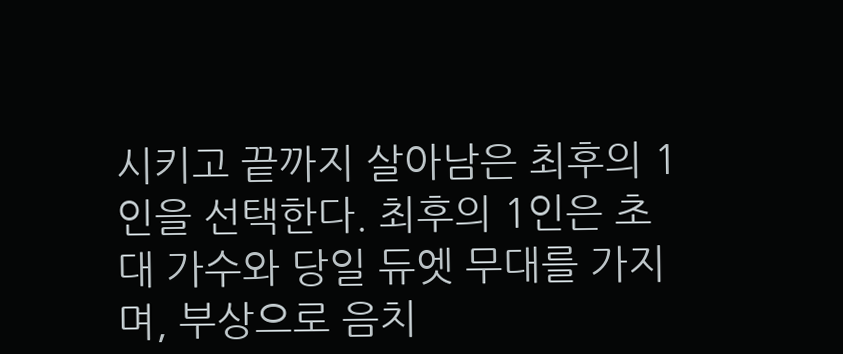시키고 끝까지 살아남은 최후의 1인을 선택한다. 최후의 1인은 초대 가수와 당일 듀엣 무대를 가지며, 부상으로 음치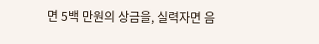면 5백 만원의 상금을, 실력자면 음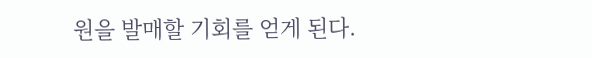원을 발매할 기회를 얻게 된다.